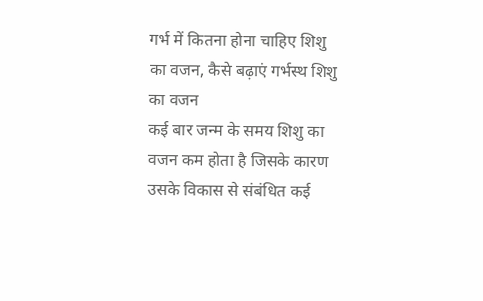गर्भ में कितना होना चाहिए शिशु का वजन, कैसे बढ़ाएं गर्भस्थ शिशु का वजन
कई बार जन्म के समय शिशु का वजन कम होता है जिसके कारण उसके विकास से संबंधित कई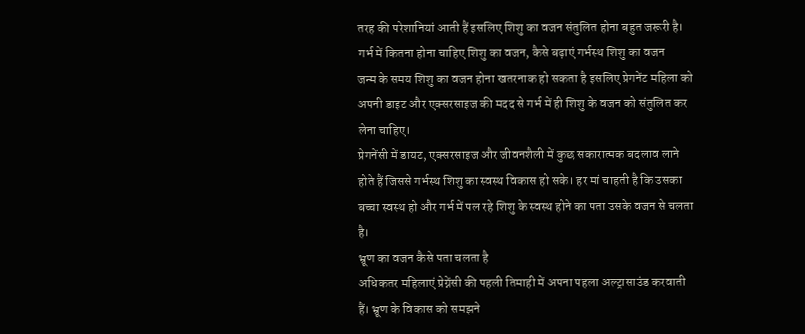तरह की परेशानियां आती हैं इसलिए शिशु का वजन संतुलित होना बहुत जरूरी है।
गर्भ में कितना होना चाहिए शिशु का वजन, कैसे बढ़ाएं गर्भस्थ शिशु का वजन
जन्म के समय शिशु का वजन होना खतरनाक हो सकता है इसलिए प्रेगनेंट महिला को अपनी डाइट और एक्सरसाइज की मदद से गर्भ में ही शिशु के वजन को संतुलित कर लेना चाहिए।
प्रेगनेंसी में डायट, एक्सरसाइज और जीवनशैली में कुछ सकारात्मक बदलाव लाने होते हैं जिससे गर्भस्थ शिशु का स्वस्थ विकास हो सके। हर मां चाहती है कि उसका बच्चा स्वस्थ हो और गर्भ में पल रहे शिशु के स्वस्थ होने का पता उसके वजन से चलता है।
भ्रूण का वजन कैसे पता चलता है
अधिकतर महिलाएं प्रेग्नेंसी की पहली तिमाही में अपना पहला अल्ट्रासाउंड करवाती हैं। भ्रूण के विकास को समझने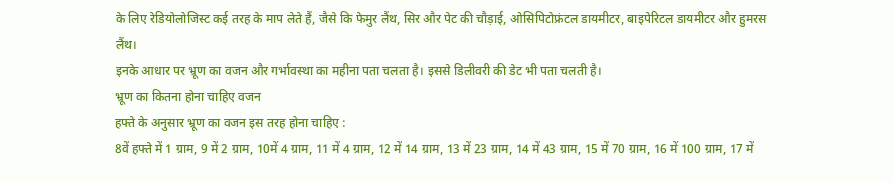के लिए रेडियोलोजिस्ट कई तरह के माप लेते हैं, जैसे कि फेमुर लैंथ, सिर और पेट की चौड़ाई, ओसिपिटोफ्रंटल डायमीटर, बाइपेरिटल डायमीटर और हुमरस लैंथ।
इनके आधार पर भ्रूण का वजन और गर्भावस्था का महीना पता चलता है। इससे डिलीवरी की डेट भी पता चलती है।
भ्रूण का कितना होना चाहिए वजन
हफ्ते के अनुसार भ्रूण का वजन इस तरह होना चाहिए :
8वें हफ्ते में 1 ग्राम, 9 में 2 ग्राम, 10में 4 ग्राम, 11 में 4 ग्राम, 12 में 14 ग्राम, 13 में 23 ग्राम, 14 में 43 ग्राम, 15 में 70 ग्राम, 16 में 100 ग्राम, 17 में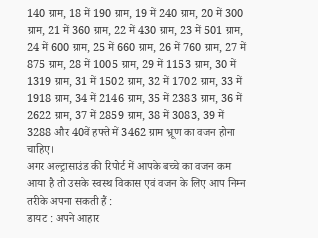140 ग्राम, 18 में 190 ग्राम, 19 में 240 ग्राम, 20 में 300 ग्राम, 21 में 360 ग्राम, 22 में 430 ग्राम, 23 में 501 ग्राम, 24 में 600 ग्राम, 25 में 660 ग्राम, 26 में 760 ग्राम, 27 में 875 ग्राम, 28 में 1005 ग्राम, 29 में 1153 ग्राम, 30 में 1319 ग्राम, 31 में 1502 ग्राम, 32 में 1702 ग्राम, 33 में 1918 ग्राम, 34 में 2146 ग्राम, 35 में 2383 ग्राम, 36 में 2622 ग्राम, 37 में 2859 ग्राम, 38 में 3083, 39 में 3288 और 40वें हफ्ते में 3462 ग्राम भ्रूण का वजन होना चाहिए।
अगर अल्ट्रासाउंड की रिपोर्ट में आपके बच्चे का वजन कम आया है तो उसके स्वस्थ विकास एवं वजन के लिए आप निम्न तरीके अपना सकती हैं :
डायट : अपने आहार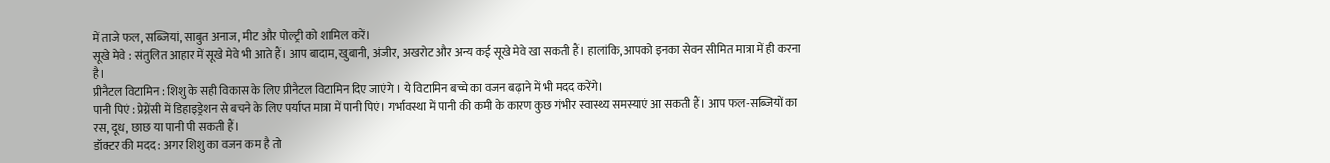में ताजे फल, सब्जियां, साबुत अनाज, मीट और पोल्ट्री को शामिल करें।
सूखे मेवे : संतुलित आहार में सूखे मेवे भी आते हैं। आप बादाम, खुबानी, अंजीर, अखरोट और अन्य कई सूखे मेवे खा सकती हैं। हालांकि, आपको इनका सेवन सीमित मात्रा में ही करना है।
प्रीनैटल विटामिन : शिशु के सही विकास के लिए प्रीनैटल विटामिन दिए जाएंगे । ये विटामिन बच्चे का वजन बढ़ाने में भी मदद करेंगे।
पानी पिएं : प्रेग्नेंसी में डिहाइड्रेशन से बचने के लिए पर्याप्त मात्रा में पानी पिएं। गर्भावस्था में पानी की कमी के कारण कुछ गंभीर स्वास्थ्य समस्याएं आ सकती हैं। आप फल-सब्जियों का रस, दूध, छाछ या पानी पी सकती हैं।
डॉक्टर की मदद : अगर शिशु का वजन कम है तो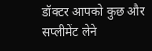डॉक्टर आपको कुछ और सप्लीमेंट लेने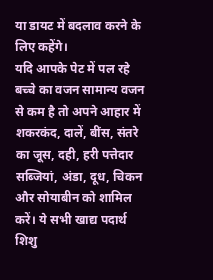या डायट में बदलाव करने के लिए कहेंगे।
यदि आपके पेट में पल रहे बच्चे का वजन सामान्य वजन से कम है तो अपने आहार में शकरकंद, दालें, बींस, संतरे का जूस, दही, हरी पत्तेदार सब्जियां, अंडा, दूध, चिकन और सोयाबीन को शामिल करें। ये सभी खाद्य पदार्थ शिशु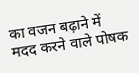का वजन बढ़ाने में मदद करने वाले पोषक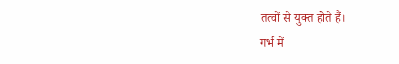तत्वों से युक्त होते हैं।
गर्भ में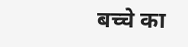बच्चे का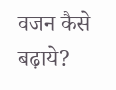वजन कैसे बढ़ाये?